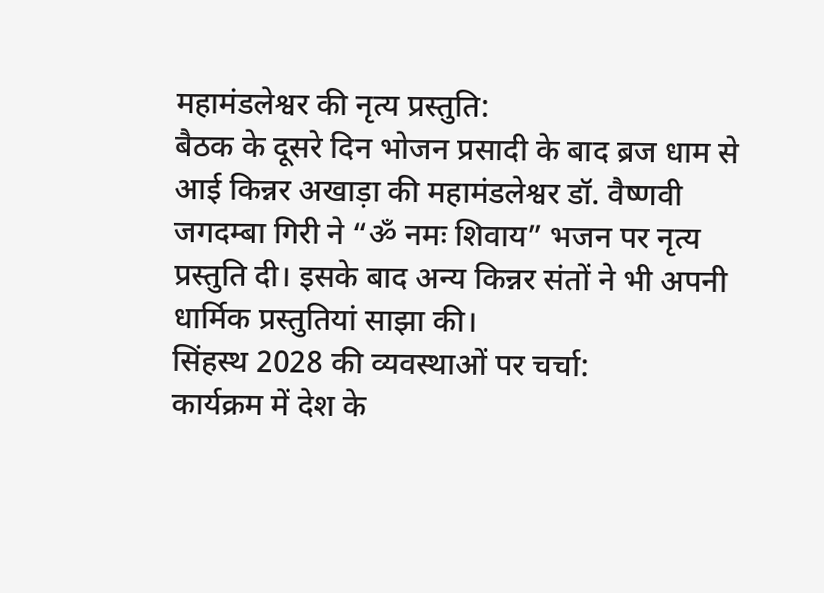महामंडलेश्वर की नृत्य प्रस्तुति:
बैठक के दूसरे दिन भोजन प्रसादी के बाद ब्रज धाम से आई किन्नर अखाड़ा की महामंडलेश्वर डॉ. वैष्णवी जगदम्बा गिरी ने “ॐ नमः शिवाय” भजन पर नृत्य प्रस्तुति दी। इसके बाद अन्य किन्नर संतों ने भी अपनी धार्मिक प्रस्तुतियां साझा की।
सिंहस्थ 2028 की व्यवस्थाओं पर चर्चा:
कार्यक्रम में देश के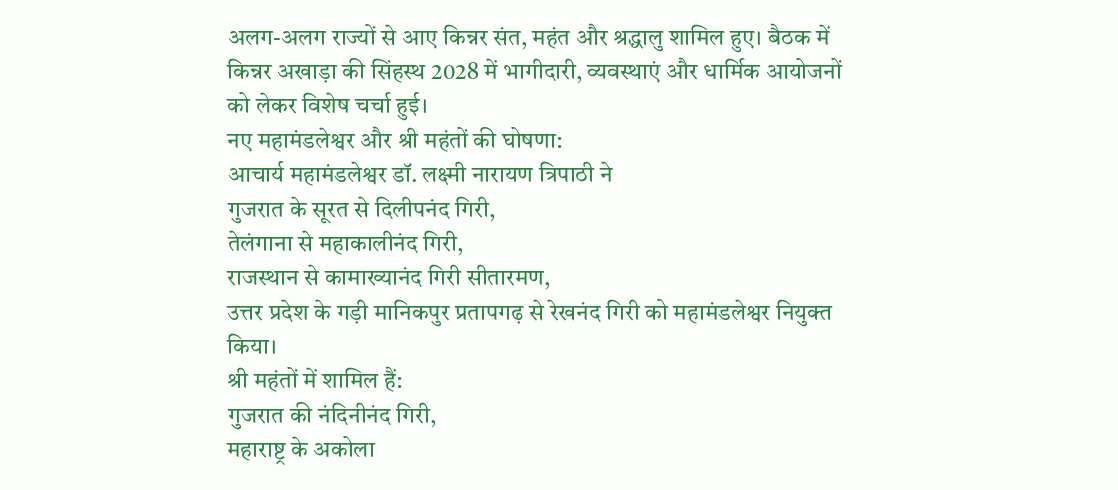अलग-अलग राज्यों से आए किन्नर संत, महंत और श्रद्धालु शामिल हुए। बैठक में किन्नर अखाड़ा की सिंहस्थ 2028 में भागीदारी, व्यवस्थाएं और धार्मिक आयोजनों को लेकर विशेष चर्चा हुई।
नए महामंडलेश्वर और श्री महंतों की घोषणा:
आचार्य महामंडलेश्वर डॉ. लक्ष्मी नारायण त्रिपाठी ने
गुजरात के सूरत से दिलीपनंद गिरी,
तेलंगाना से महाकालीनंद गिरी,
राजस्थान से कामाख्यानंद गिरी सीतारमण,
उत्तर प्रदेश के गड़ी मानिकपुर प्रतापगढ़ से रेखनंद गिरी को महामंडलेश्वर नियुक्त किया।
श्री महंतों में शामिल हैं:
गुजरात की नंदिनीनंद गिरी,
महाराष्ट्र के अकोला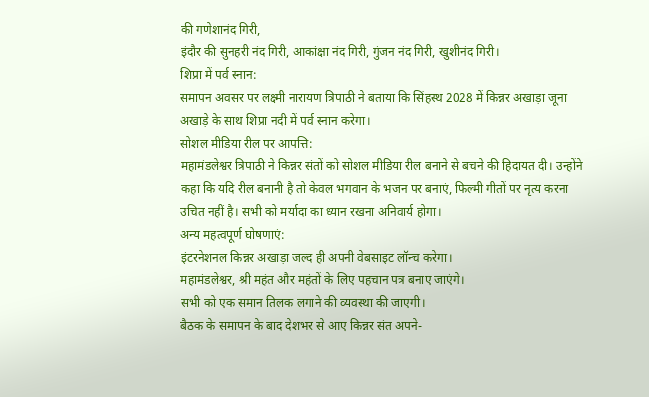की गणेशानंद गिरी,
इंदौर की सुनहरी नंद गिरी, आकांक्षा नंद गिरी, गुंजन नंद गिरी, खुशीनंद गिरी।
शिप्रा में पर्व स्नान:
समापन अवसर पर लक्ष्मी नारायण त्रिपाठी ने बताया कि सिंहस्थ 2028 में किन्नर अखाड़ा जूना अखाड़े के साथ शिप्रा नदी में पर्व स्नान करेगा।
सोशल मीडिया रील पर आपत्ति:
महामंडलेश्वर त्रिपाठी ने किन्नर संतों को सोशल मीडिया रील बनाने से बचने की हिदायत दी। उन्होंने कहा कि यदि रील बनानी है तो केवल भगवान के भजन पर बनाएं, फिल्मी गीतों पर नृत्य करना उचित नहीं है। सभी को मर्यादा का ध्यान रखना अनिवार्य होगा।
अन्य महत्वपूर्ण घोषणाएं:
इंटरनेशनल किन्नर अखाड़ा जल्द ही अपनी वेबसाइट लॉन्च करेगा।
महामंडलेश्वर, श्री महंत और महंतों के लिए पहचान पत्र बनाए जाएंगे।
सभी को एक समान तिलक लगाने की व्यवस्था की जाएगी।
बैठक के समापन के बाद देशभर से आए किन्नर संत अपने-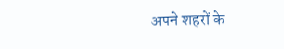अपने शहरों के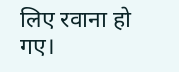लिए रवाना हो गए।